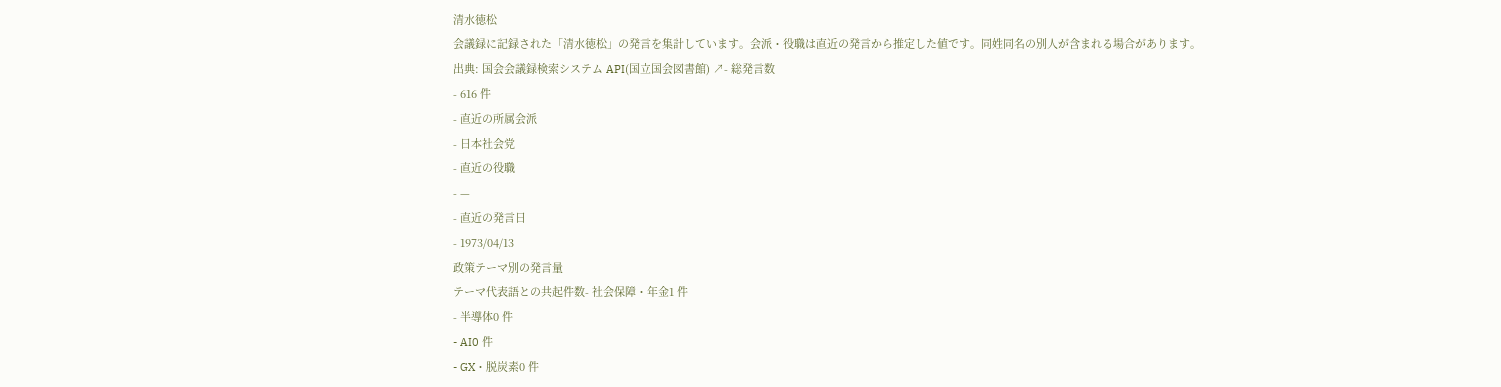清水徳松
会議録に記録された「清水徳松」の発言を集計しています。会派・役職は直近の発言から推定した値です。同姓同名の別人が含まれる場合があります。
出典: 国会会議録検索システム API(国立国会図書館) ↗- 総発言数
- 616 件
- 直近の所属会派
- 日本社会党
- 直近の役職
- —
- 直近の発言日
- 1973/04/13
政策テーマ別の発言量
テーマ代表語との共起件数- 社会保障・年金1 件
- 半導体0 件
- AI0 件
- GX・脱炭素0 件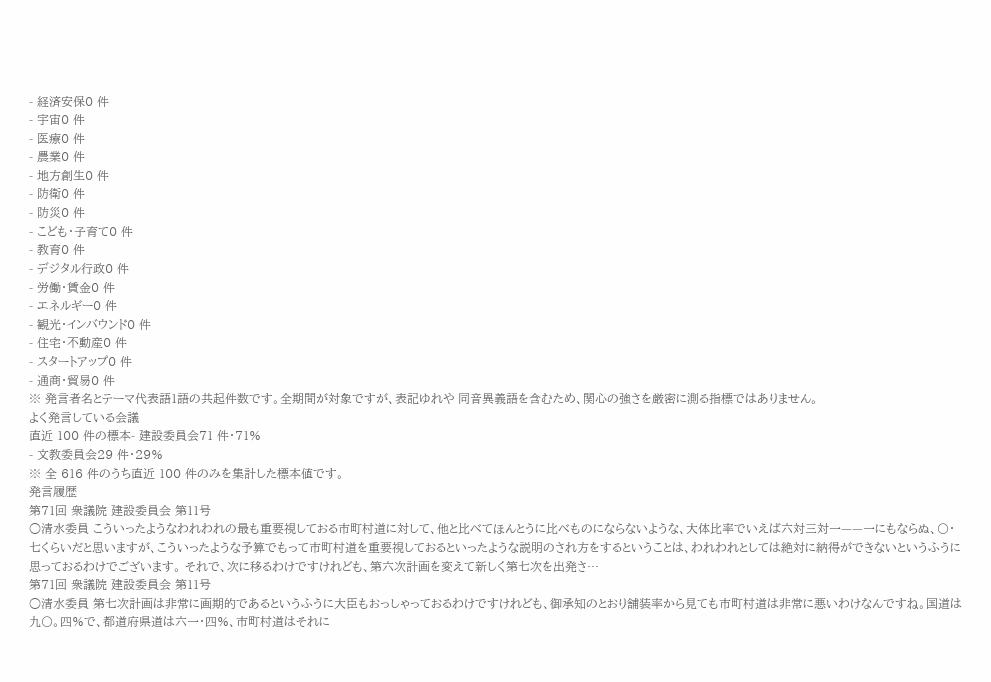- 経済安保0 件
- 宇宙0 件
- 医療0 件
- 農業0 件
- 地方創生0 件
- 防衛0 件
- 防災0 件
- こども・子育て0 件
- 教育0 件
- デジタル行政0 件
- 労働・賃金0 件
- エネルギー0 件
- 観光・インバウンド0 件
- 住宅・不動産0 件
- スタートアップ0 件
- 通商・貿易0 件
※ 発言者名とテーマ代表語1語の共起件数です。全期間が対象ですが、表記ゆれや 同音異義語を含むため、関心の強さを厳密に測る指標ではありません。
よく発言している会議
直近 100 件の標本- 建設委員会71 件・71%
- 文教委員会29 件・29%
※ 全 616 件のうち直近 100 件のみを集計した標本値です。
発言履歴
第71回 衆議院 建設委員会 第11号
○清水委員 こういったようなわれわれの最も重要視しておる市町村道に対して、他と比べてほんとうに比べものにならないような、大体比率でいえば六対三対一——一にもならぬ、〇・七くらいだと思いますが、こういったような予算でもって市町村道を重要視しておるといったような説明のされ方をするということは、われわれとしては絶対に納得ができないというふうに思っておるわけでございます。 それで、次に移るわけですけれども、第六次計画を変えて新しく第七次を出発さ…
第71回 衆議院 建設委員会 第11号
○清水委員 第七次計画は非常に画期的であるというふうに大臣もおっしゃっておるわけですけれども、御承知のとおり舗装率から見ても市町村道は非常に悪いわけなんですね。国道は九〇。四%で、都道府県道は六一・四%、市町村道はそれに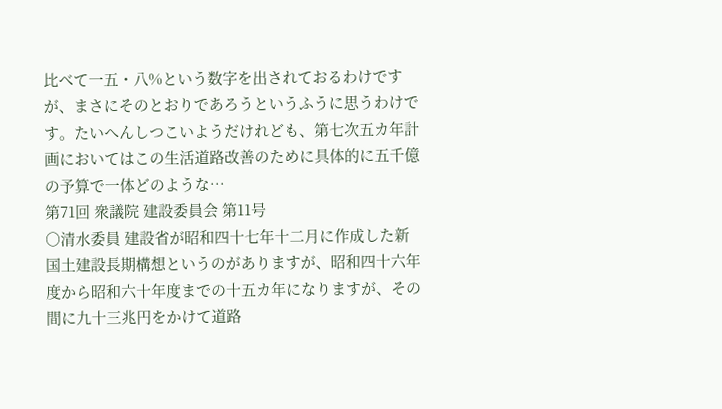比べて一五・八%という数字を出されておるわけですが、まさにそのとおりであろうというふうに思うわけです。たいへんしつこいようだけれども、第七次五カ年計画においてはこの生活道路改善のために具体的に五千億の予算で一体どのような…
第71回 衆議院 建設委員会 第11号
○清水委員 建設省が昭和四十七年十二月に作成した新国土建設長期構想というのがありますが、昭和四十六年度から昭和六十年度までの十五カ年になりますが、その間に九十三兆円をかけて道路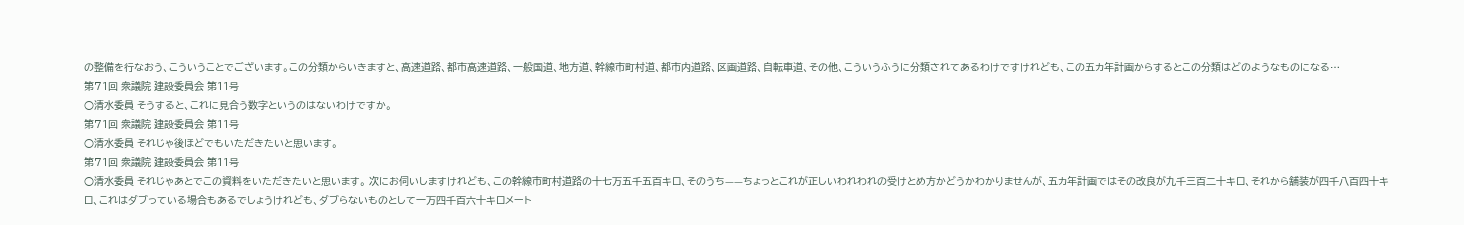の整備を行なおう、こういうことでございます。この分類からいきますと、高速道路、都市高速道路、一般国道、地方道、幹線市町村道、都市内道路、区画道路、自転車道、その他、こういうふうに分類されてあるわけですけれども、この五カ年計画からするとこの分類はどのようなものになる…
第71回 衆議院 建設委員会 第11号
○清水委員 そうすると、これに見合う数字というのはないわけですか。
第71回 衆議院 建設委員会 第11号
○清水委員 それじゃ後ほどでもいただきたいと思います。
第71回 衆議院 建設委員会 第11号
○清水委員 それじゃあとでこの資料をいただきたいと思います。 次にお伺いしますけれども、この幹線市町村道路の十七万五千五百キロ、そのうち——ちょっとこれが正しいわれわれの受けとめ方かどうかわかりませんが、五カ年計画ではその改良が九千三百二十キロ、それから舗装が四千八百四十キロ、これはダブっている場合もあるでしょうけれども、ダブらないものとして一万四千百六十キロメート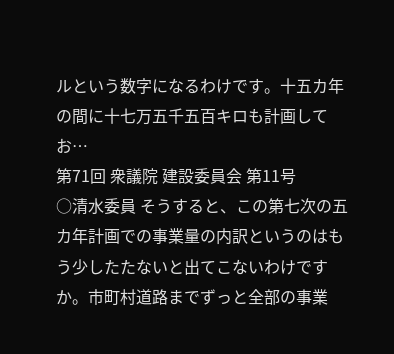ルという数字になるわけです。十五カ年の間に十七万五千五百キロも計画してお…
第71回 衆議院 建設委員会 第11号
○清水委員 そうすると、この第七次の五カ年計画での事業量の内訳というのはもう少したたないと出てこないわけですか。市町村道路までずっと全部の事業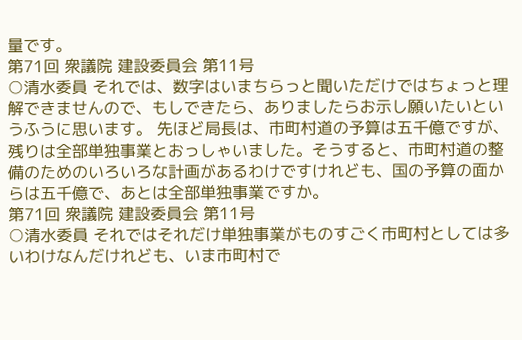量です。
第71回 衆議院 建設委員会 第11号
○清水委員 それでは、数字はいまちらっと聞いただけではちょっと理解できませんので、もしできたら、ありましたらお示し願いたいというふうに思います。 先ほど局長は、市町村道の予算は五千億ですが、残りは全部単独事業とおっしゃいました。そうすると、市町村道の整備のためのいろいろな計画があるわけですけれども、国の予算の面からは五千億で、あとは全部単独事業ですか。
第71回 衆議院 建設委員会 第11号
○清水委員 それではそれだけ単独事業がものすごく市町村としては多いわけなんだけれども、いま市町村で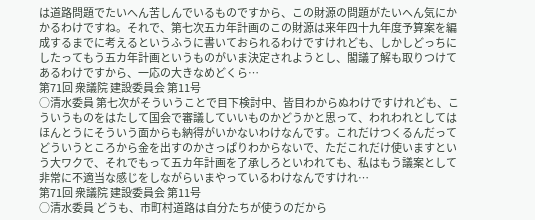は道路問題でたいへん苦しんでいるものですから、この財源の問題がたいへん気にかかるわけですね。それで、第七次五カ年計画のこの財源は来年四十九年度予算案を編成するまでに考えるというふうに書いておられるわけですけれども、しかしどっちにしたってもう五カ年計画というものがいま決定されようとし、閣議了解も取りつけてあるわけですから、一応の大きなめどくら…
第71回 衆議院 建設委員会 第11号
○清水委員 第七次がそういうことで目下検討中、皆目わからぬわけですけれども、こういうものをはたして国会で審議していいものかどうかと思って、われわれとしてはほんとうにそういう面からも納得がいかないわけなんです。これだけつくるんだってどういうところから金を出すのかさっぱりわからないで、ただこれだけ使いますという大ワクで、それでもって五カ年計画を了承しろといわれても、私はもう議案として非常に不適当な感じをしながらいまやっているわけなんですけれ…
第71回 衆議院 建設委員会 第11号
○清水委員 どうも、市町村道路は自分たちが使うのだから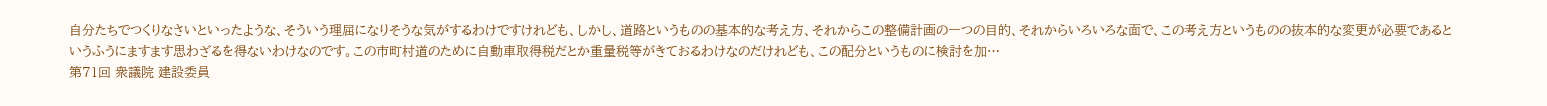自分たちでつくりなさいといったような、そういう理屈になりそうな気がするわけですけれども、しかし、道路というものの基本的な考え方、それからこの整備計画の一つの目的、それからいろいろな面で、この考え方というものの抜本的な変更が必要であるというふうにますます思わざるを得ないわけなのです。この市町村道のために自動車取得税だとか重量税等がきておるわけなのだけれども、この配分というものに検討を加…
第71回 衆議院 建設委員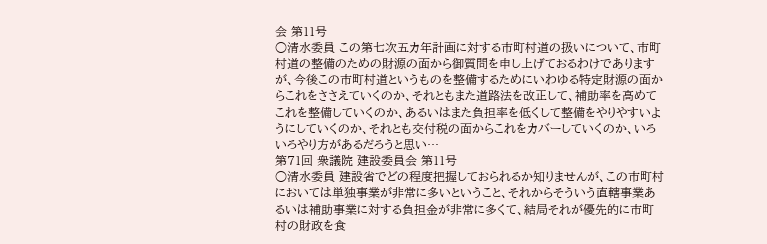会 第11号
○清水委員 この第七次五カ年計画に対する市町村道の扱いについて、市町村道の整備のための財源の面から御質問を申し上げておるわけでありますが、今後この市町村道というものを整備するためにいわゆる特定財源の面からこれをささえていくのか、それともまた道路法を改正して、補助率を高めてこれを整備していくのか、あるいはまた負担率を低くして整備をやりやすいようにしていくのか、それとも交付税の面からこれをカバーしていくのか、いろいろやり方があるだろうと思い…
第71回 衆議院 建設委員会 第11号
○清水委員 建設省でどの程度把握しておられるか知りませんが、この市町村においては単独事業が非常に多いということ、それからそういう直轄事業あるいは補助事業に対する負担金が非常に多くて、結局それが優先的に市町村の財政を食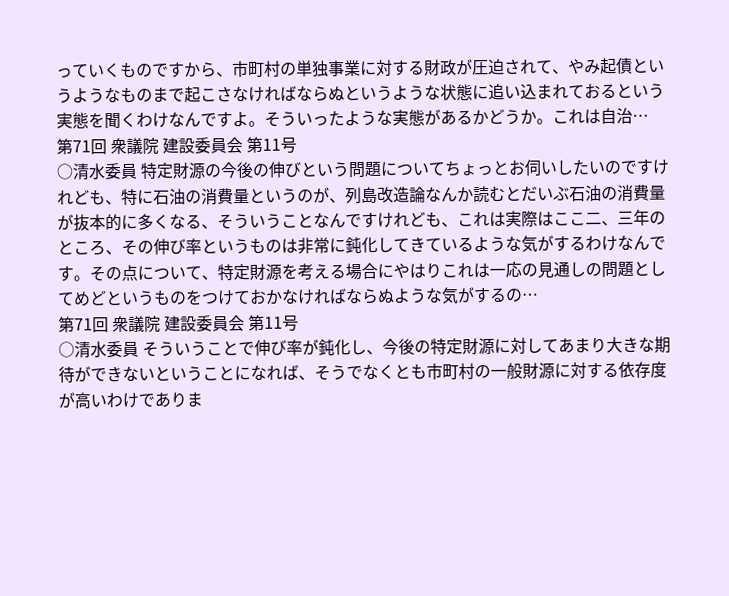っていくものですから、市町村の単独事業に対する財政が圧迫されて、やみ起債というようなものまで起こさなければならぬというような状態に追い込まれておるという実態を聞くわけなんですよ。そういったような実態があるかどうか。これは自治…
第71回 衆議院 建設委員会 第11号
○清水委員 特定財源の今後の伸びという問題についてちょっとお伺いしたいのですけれども、特に石油の消費量というのが、列島改造論なんか読むとだいぶ石油の消費量が抜本的に多くなる、そういうことなんですけれども、これは実際はここ二、三年のところ、その伸び率というものは非常に鈍化してきているような気がするわけなんです。その点について、特定財源を考える場合にやはりこれは一応の見通しの問題としてめどというものをつけておかなければならぬような気がするの…
第71回 衆議院 建設委員会 第11号
○清水委員 そういうことで伸び率が鈍化し、今後の特定財源に対してあまり大きな期待ができないということになれば、そうでなくとも市町村の一般財源に対する依存度が高いわけでありま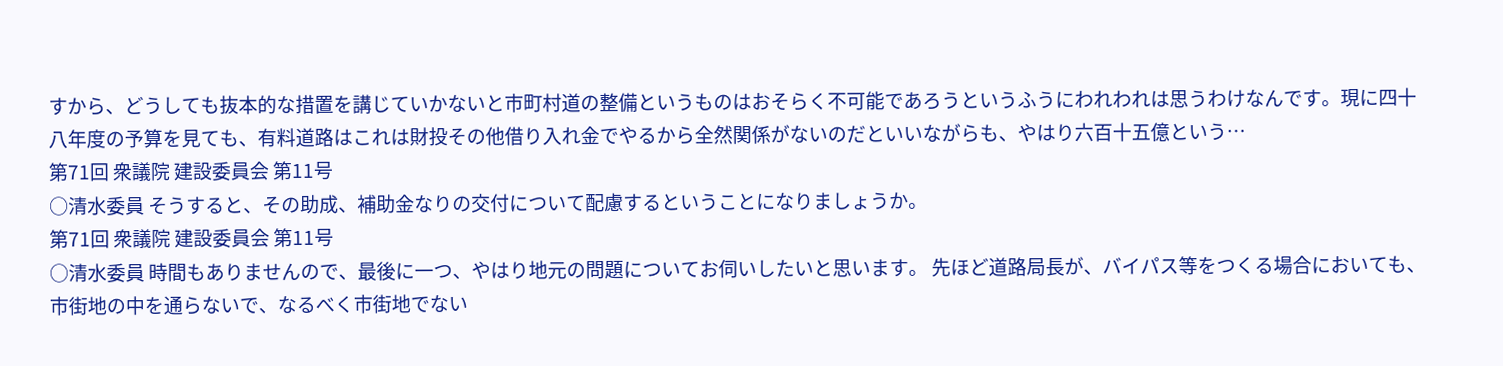すから、どうしても抜本的な措置を講じていかないと市町村道の整備というものはおそらく不可能であろうというふうにわれわれは思うわけなんです。現に四十八年度の予算を見ても、有料道路はこれは財投その他借り入れ金でやるから全然関係がないのだといいながらも、やはり六百十五億という…
第71回 衆議院 建設委員会 第11号
○清水委員 そうすると、その助成、補助金なりの交付について配慮するということになりましょうか。
第71回 衆議院 建設委員会 第11号
○清水委員 時間もありませんので、最後に一つ、やはり地元の問題についてお伺いしたいと思います。 先ほど道路局長が、バイパス等をつくる場合においても、市街地の中を通らないで、なるべく市街地でない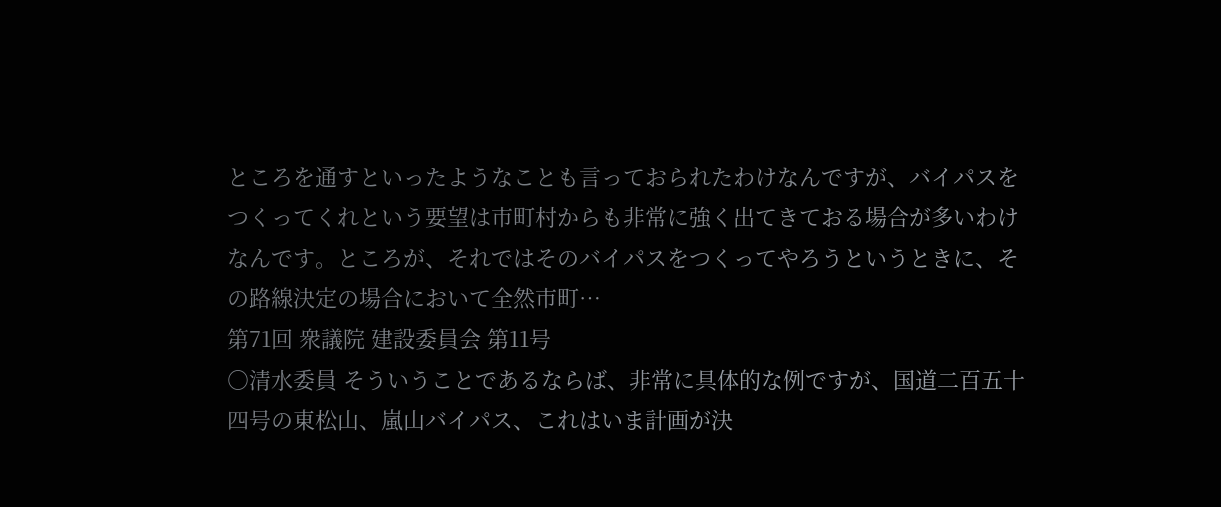ところを通すといったようなことも言っておられたわけなんですが、バイパスをつくってくれという要望は市町村からも非常に強く出てきておる場合が多いわけなんです。ところが、それではそのバイパスをつくってやろうというときに、その路線決定の場合において全然市町…
第71回 衆議院 建設委員会 第11号
○清水委員 そういうことであるならば、非常に具体的な例ですが、国道二百五十四号の東松山、嵐山バイパス、これはいま計画が決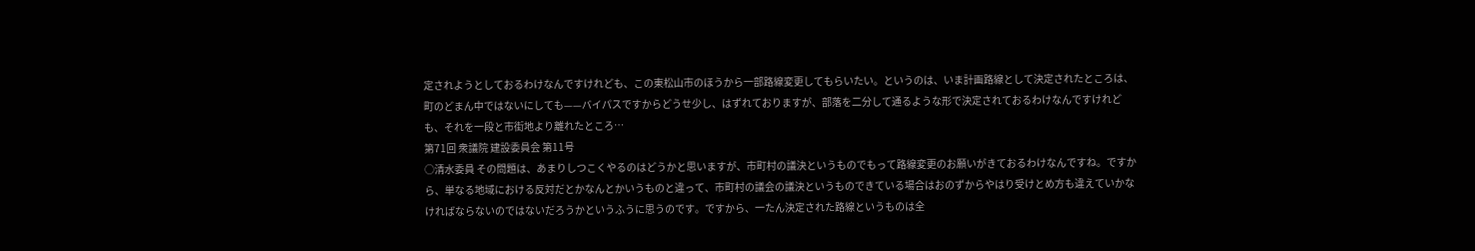定されようとしておるわけなんですけれども、この東松山市のほうから一部路線変更してもらいたい。というのは、いま計画路線として決定されたところは、町のどまん中ではないにしても——バイパスですからどうせ少し、はずれておりますが、部落を二分して通るような形で決定されておるわけなんですけれども、それを一段と市街地より離れたところ…
第71回 衆議院 建設委員会 第11号
○清水委員 その問題は、あまりしつこくやるのはどうかと思いますが、市町村の議決というものでもって路線変更のお願いがきておるわけなんですね。ですから、単なる地域における反対だとかなんとかいうものと違って、市町村の議会の議決というものできている場合はおのずからやはり受けとめ方も違えていかなければならないのではないだろうかというふうに思うのです。ですから、一たん決定された路線というものは全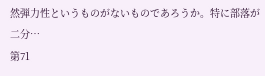然弾力性というものがないものであろうか。特に部落が二分…
第71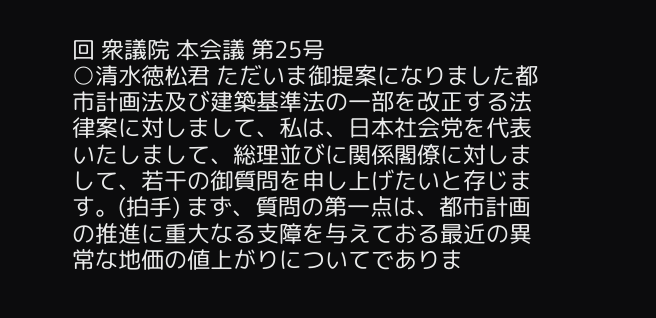回 衆議院 本会議 第25号
○清水徳松君 ただいま御提案になりました都市計画法及び建築基準法の一部を改正する法律案に対しまして、私は、日本社会党を代表いたしまして、総理並びに関係閣僚に対しまして、若干の御質問を申し上げたいと存じます。(拍手) まず、質問の第一点は、都市計画の推進に重大なる支障を与えておる最近の異常な地価の値上がりについてでありま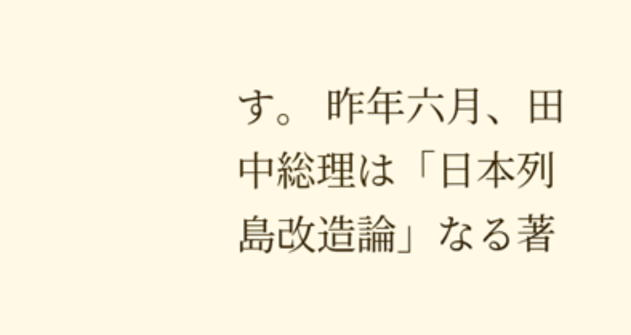す。 昨年六月、田中総理は「日本列島改造論」なる著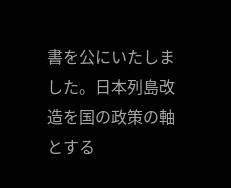書を公にいたしました。日本列島改造を国の政策の軸とする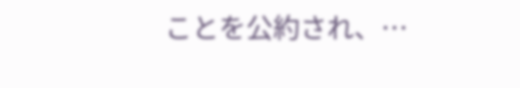ことを公約され、…